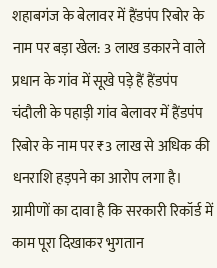शहाबगंज के बेलावर में हैंडपंप रिबोर के नाम पर बड़ा खेल: 3 लाख डकारने वाले प्रधान के गांव में सूखे पड़े हैं हैंडपंप
चंदौली के पहाड़ी गांव बेलावर में हैंडपंप रिबोर के नाम पर ₹3 लाख से अधिक की धनराशि हड़पने का आरोप लगा है। ग्रामीणों का दावा है कि सरकारी रिकॉर्ड में काम पूरा दिखाकर भुगतान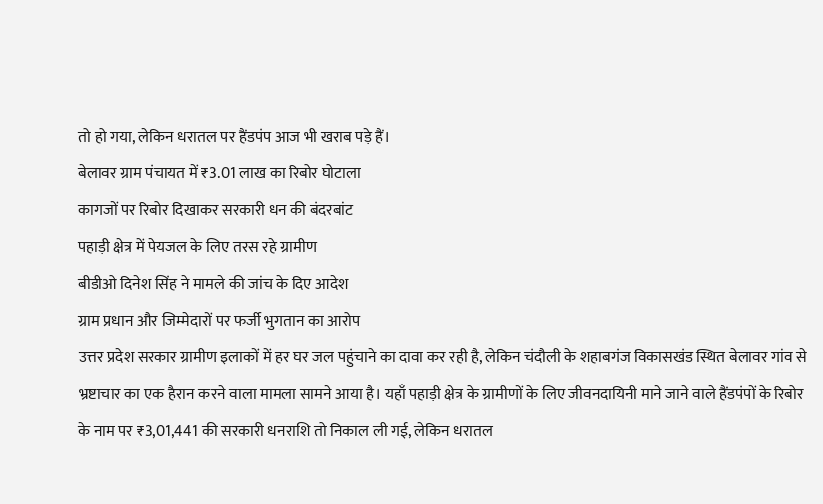तो हो गया, लेकिन धरातल पर हैंडपंप आज भी खराब पड़े हैं।
बेलावर ग्राम पंचायत में ₹3.01 लाख का रिबोर घोटाला
कागजों पर रिबोर दिखाकर सरकारी धन की बंदरबांट
पहाड़ी क्षेत्र में पेयजल के लिए तरस रहे ग्रामीण
बीडीओ दिनेश सिंह ने मामले की जांच के दिए आदेश
ग्राम प्रधान और जिम्मेदारों पर फर्जी भुगतान का आरोप
उत्तर प्रदेश सरकार ग्रामीण इलाकों में हर घर जल पहुंचाने का दावा कर रही है, लेकिन चंदौली के शहाबगंज विकासखंड स्थित बेलावर गांव से भ्रष्टाचार का एक हैरान करने वाला मामला सामने आया है। यहाँ पहाड़ी क्षेत्र के ग्रामीणों के लिए जीवनदायिनी माने जाने वाले हैंडपंपों के रिबोर के नाम पर ₹3,01,441 की सरकारी धनराशि तो निकाल ली गई, लेकिन धरातल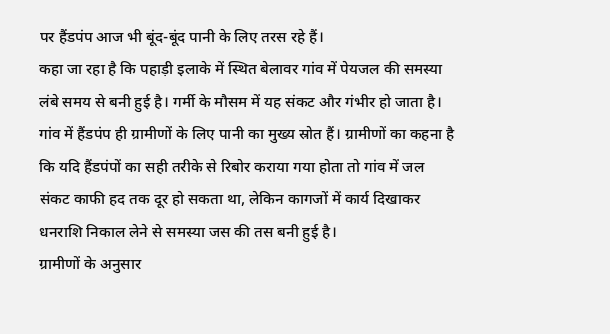पर हैंडपंप आज भी बूंद-बूंद पानी के लिए तरस रहे हैं।
कहा जा रहा है कि पहाड़ी इलाके में स्थित बेलावर गांव में पेयजल की समस्या लंबे समय से बनी हुई है। गर्मी के मौसम में यह संकट और गंभीर हो जाता है। गांव में हैंडपंप ही ग्रामीणों के लिए पानी का मुख्य स्रोत हैं। ग्रामीणों का कहना है कि यदि हैंडपंपों का सही तरीके से रिबोर कराया गया होता तो गांव में जल संकट काफी हद तक दूर हो सकता था, लेकिन कागजों में कार्य दिखाकर धनराशि निकाल लेने से समस्या जस की तस बनी हुई है।
ग्रामीणों के अनुसार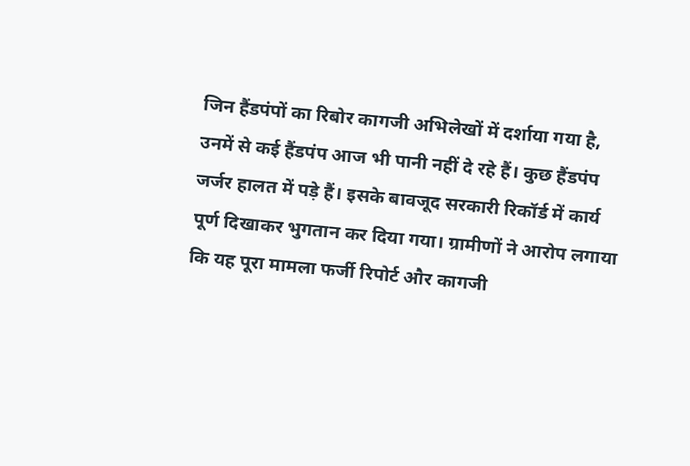जिन हैंडपंपों का रिबोर कागजी अभिलेखों में दर्शाया गया है, उनमें से कई हैंडपंप आज भी पानी नहीं दे रहे हैं। कुछ हैंडपंप जर्जर हालत में पड़े हैं। इसके बावजूद सरकारी रिकॉर्ड में कार्य पूर्ण दिखाकर भुगतान कर दिया गया। ग्रामीणों ने आरोप लगाया कि यह पूरा मामला फर्जी रिपोर्ट और कागजी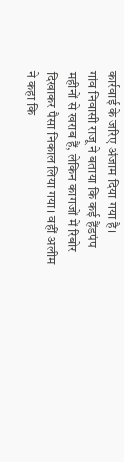कार्रवाई के जरिए अंजाम दिया गया है।
गांव निवासी राजू ने बताया कि कई हैंडपंप महीनों से खराब हैं, लेकिन कागजों में रिबोर दिखाकर पैसा निकाल लिया गया। वहीं अलीम ने कहा कि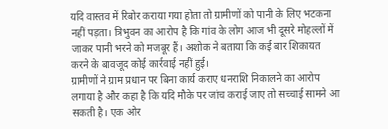यदि वास्तव में रिबोर कराया गया होता तो ग्रामीणों को पानी के लिए भटकना नहीं पड़ता। त्रिभुवन का आरोप है कि गांव के लोग आज भी दूसरे मोहल्लों में जाकर पानी भरने को मजबूर हैं। अशोक ने बताया कि कई बार शिकायत करने के बावजूद कोई कार्रवाई नहीं हुई।
ग्रामीणों ने ग्राम प्रधान पर बिना कार्य कराए धनराशि निकालने का आरोप लगाया है और कहा है कि यदि मौके पर जांच कराई जाए तो सच्चाई सामने आ सकती है। एक ओर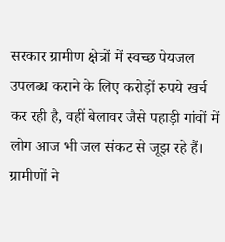सरकार ग्रामीण क्षेत्रों में स्वच्छ पेयजल उपलब्ध कराने के लिए करोड़ों रुपये खर्च कर रही है, वहीं बेलावर जैसे पहाड़ी गांवों में लोग आज भी जल संकट से जूझ रहे हैं। ग्रामीणों ने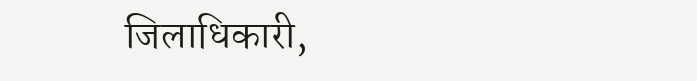जिलाधिकारी,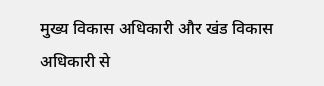मुख्य विकास अधिकारी और खंड विकास अधिकारी से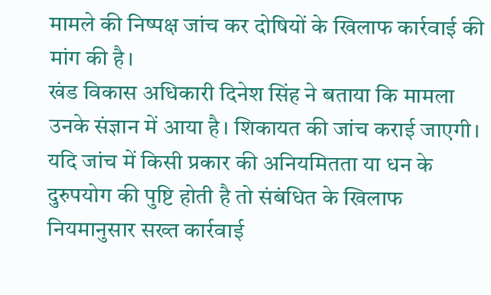मामले की निष्पक्ष जांच कर दोषियों के खिलाफ कार्रवाई की मांग की है।
खंड विकास अधिकारी दिनेश सिंह ने बताया कि मामला उनके संज्ञान में आया है। शिकायत की जांच कराई जाएगी। यदि जांच में किसी प्रकार की अनियमितता या धन के दुरुपयोग की पुष्टि होती है तो संबंधित के खिलाफ नियमानुसार सख्त कार्रवाई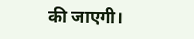की जाएगी।